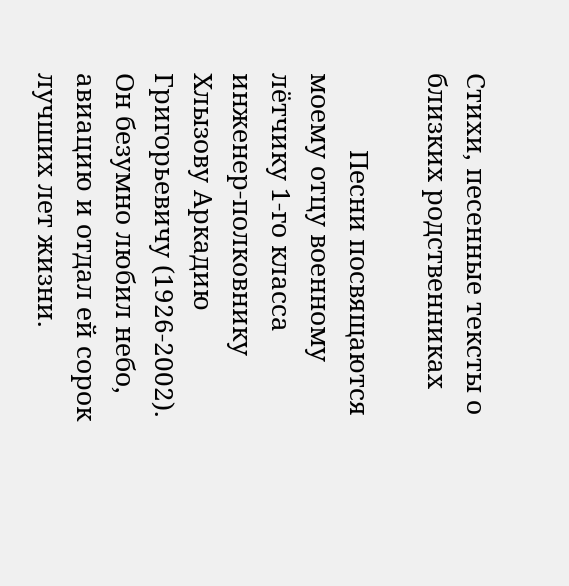Стихи, песенные тексты о близких родственниках

           Песни посвящаются моему отцу военному лётчику 1-го класса инженер-полковнику  Хлызову Аркадию Григорьевичу (1926-2002). Он безумно любил небо, авиацию и отдал ей сорок лучших лет жизни.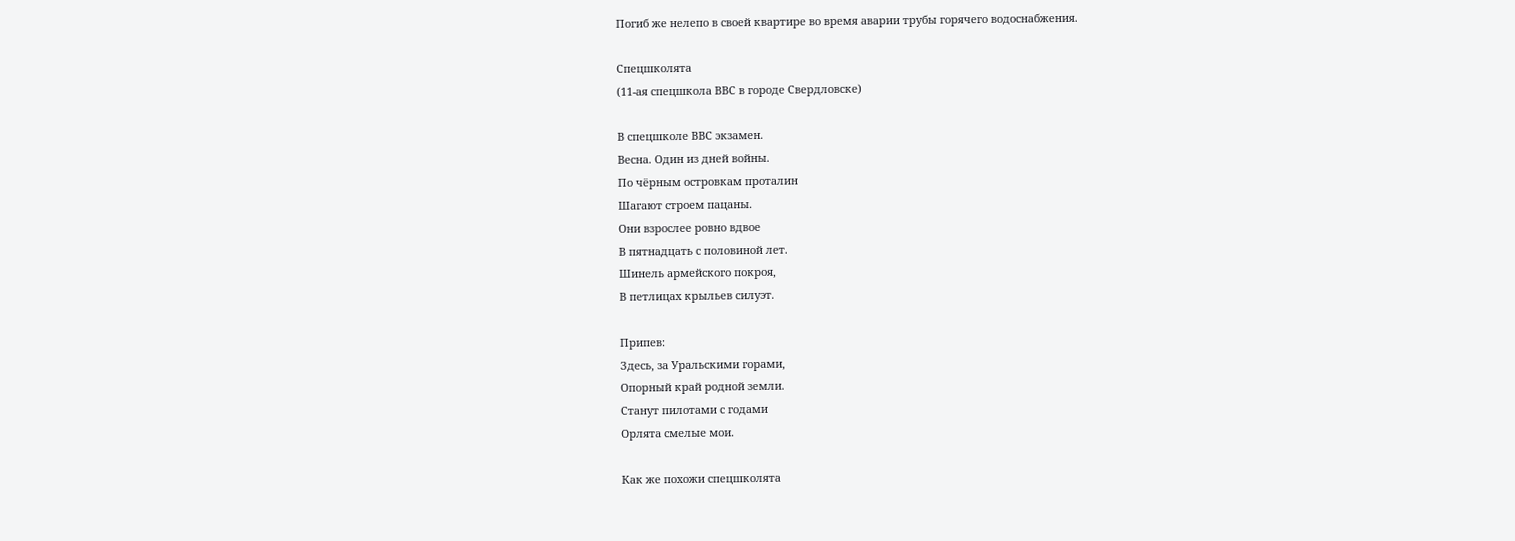Погиб же нелепо в своей квартире во время аварии трубы горячего водоснабжения.

Спецшколята
(11-ая спецшкола ВВС в городе Свердловске)

В спецшколе ВВС экзамен.
Весна. Один из дней войны.
По чёрным островкам проталин
Шагают строем пацаны.
Они взрослее ровно вдвое
В пятнадцать с половиной лет.
Шинель армейского покроя,
В петлицах крыльев силуэт.

Припев:
Здесь, за Уральскими горами,
Опорный край родной земли.
Станут пилотами с годами
Орлята смелые мои.

Как же похожи спецшколята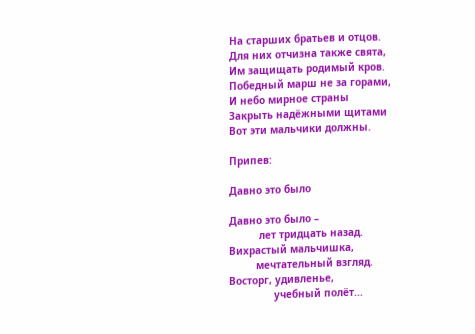На старших братьев и отцов.
Для них отчизна также свята,
Им защищать родимый кров.
Победный марш не за горами,
И небо мирное страны
Закрыть надёжными щитами
Вот эти мальчики должны.

Припев:

Давно это было

Давно это было –
          лет тридцать назад.
Вихрастый мальчишка,
         мечтательный взгляд.
Восторг, удивленье,
               учебный полёт...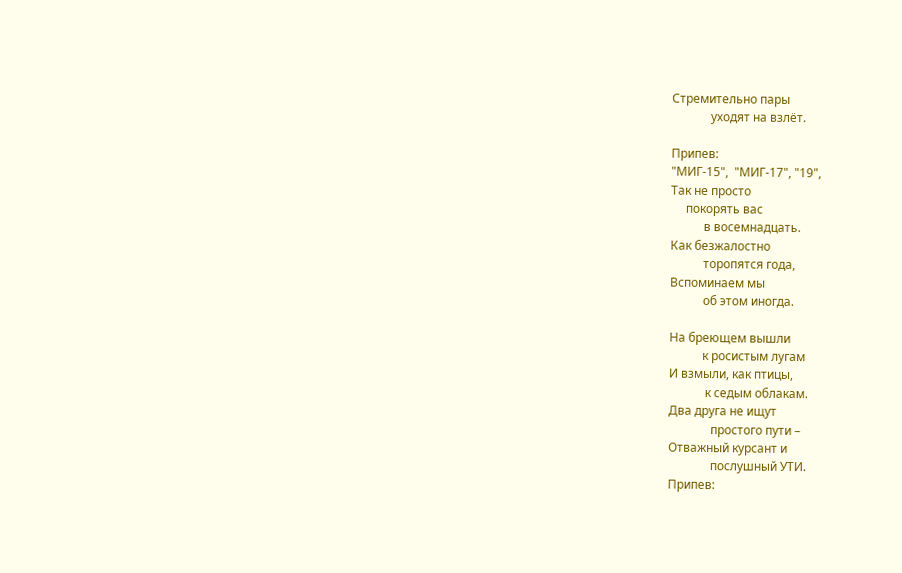Стремительно пары
             уходят на взлёт.

Припев:
"МИГ-15",  "МИГ-17", "19",
Так не просто
     покорять вас
           в восемнадцать.
Как безжалостно
           торопятся года,
Вспоминаем мы
           об этом иногда.

На бреющем вышли
           к росистым лугам
И взмыли, как птицы,
            к седым облакам.
Два друга не ищут
              простого пути –
Отважный курсант и
              послушный УТИ.
Припев: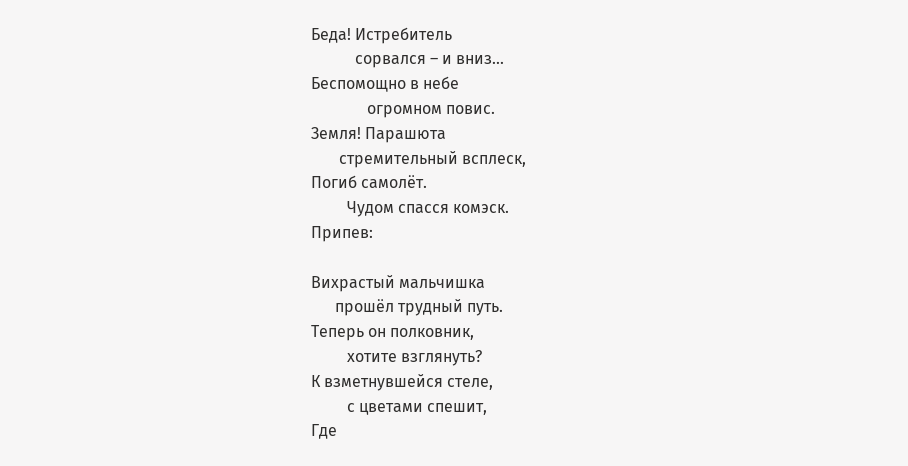Беда! Истребитель
           сорвался – и вниз...
Беспомощно в небе
              огромном повис.
Земля! Парашюта
       стремительный всплеск,
Погиб самолёт.
         Чудом спасся комэск.
Припев:

Вихрастый мальчишка
      прошёл трудный путь.
Теперь он полковник,
         хотите взглянуть?
К взметнувшейся стеле,
         с цветами спешит,
Где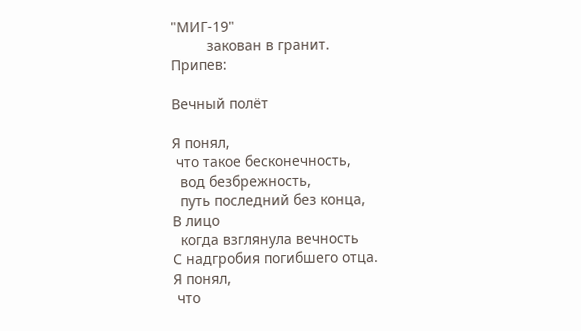"МИГ-19"
         закован в гранит.
Припев:

Вечный полёт

Я понял,
 что такое бесконечность,
  вод безбрежность,
  путь последний без конца,
В лицо
  когда взглянула вечность
С надгробия погибшего отца.
Я понял,
 что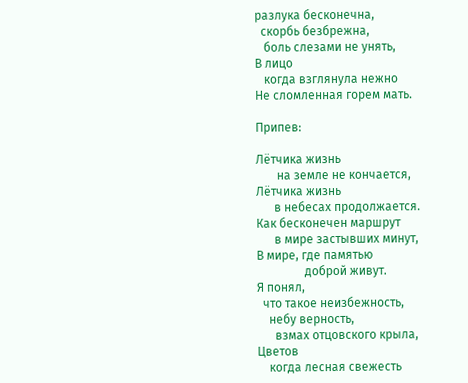разлука бесконечна,
  скорбь безбрежна,
   боль слезами не унять,
В лицо
   когда взглянула нежно
Не сломленная горем мать.

Припев:

Лётчика жизнь
       на земле не кончается,
Лётчика жизнь
      в небесах продолжается.
Как бесконечен маршрут
      в мире застывших минут,
В мире, где памятью
                доброй живут.
Я понял,
  что такое неизбежность,
    небу верность,
      взмах отцовского крыла,
Цветов
    когда лесная свежесть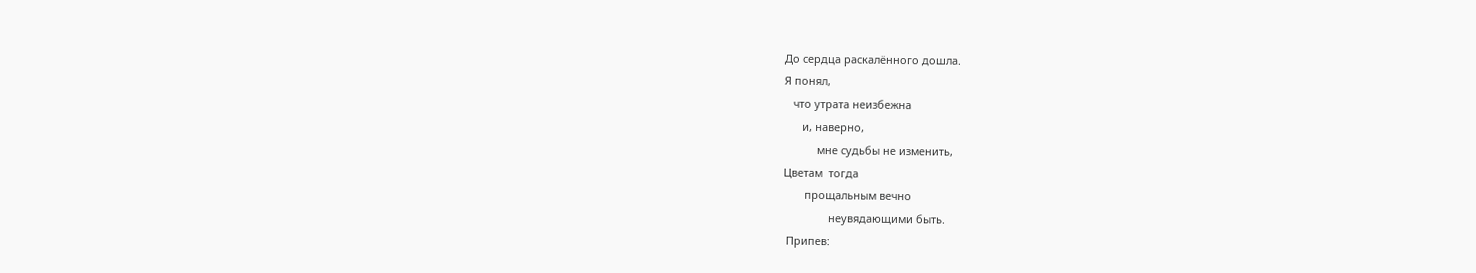До сердца раскалённого дошла.
Я понял,
   что утрата неизбежна
      и, наверно,
           мне судьбы не изменить,
Цветам  тогда
       прощальным вечно
               неувядающими быть.
 Припев: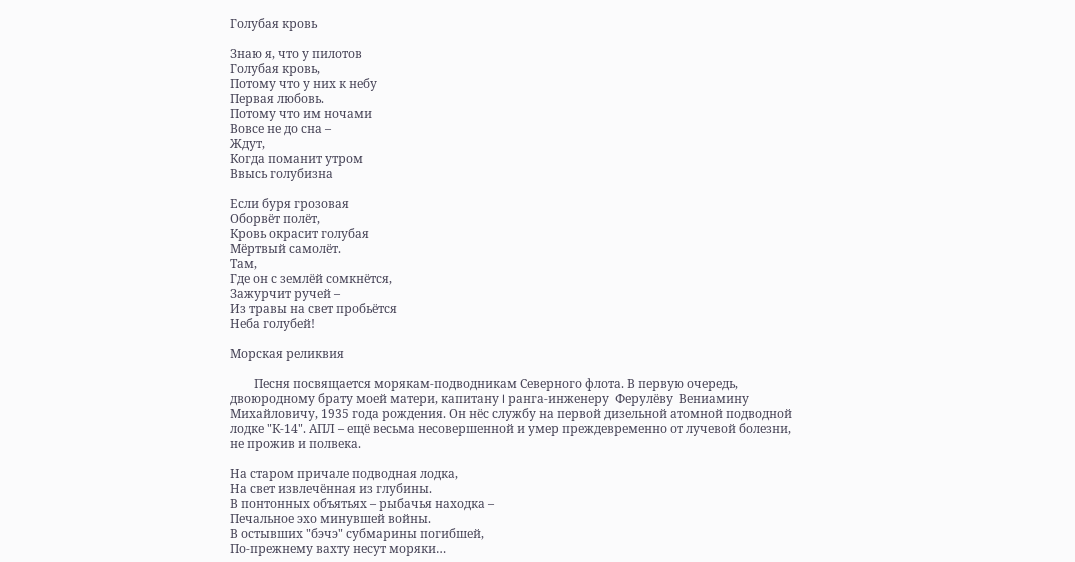Голубая кровь

Знаю я, что у пилотов
Голубая кровь,
Потому что у них к небу
Первая любовь.
Потому что им ночами
Вовсе не до сна –
Ждут,
Когда поманит утром
Ввысь голубизна

Если буря грозовая
Оборвёт полёт,
Кровь окрасит голубая
Мёртвый самолёт.
Там,
Где он с землёй сомкнётся,
Зажурчит ручей –
Из травы на свет пробьётся
Неба голубей!

Морская реликвия

        Песня посвящается морякам-подводникам Северного флота. В первую очередь, двоюродному брату моей матери, капитану I ранга-инженеру  Ферулёву  Вениамину Михайловичу, 1935 года рождения. Он нёс службу на первой дизельной атомной подводной лодке "К-14". АПЛ – ещё весьма несовершенной и умер преждевременно от лучевой болезни, не прожив и полвека.

На старом причале подводная лодка,
На свет извлечённая из глубины.
В понтонных объятьях – рыбачья находка –
Печальное эхо минувшей войны.
В остывших "бэчэ" субмарины погибшей,
По-прежнему вахту несут моряки…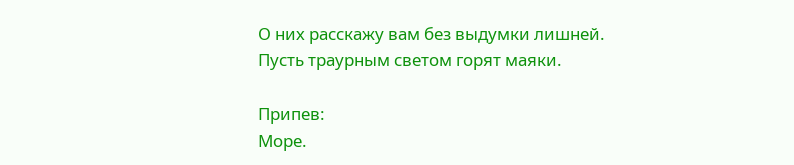О них расскажу вам без выдумки лишней.
Пусть траурным светом горят маяки.

Припев:
Море.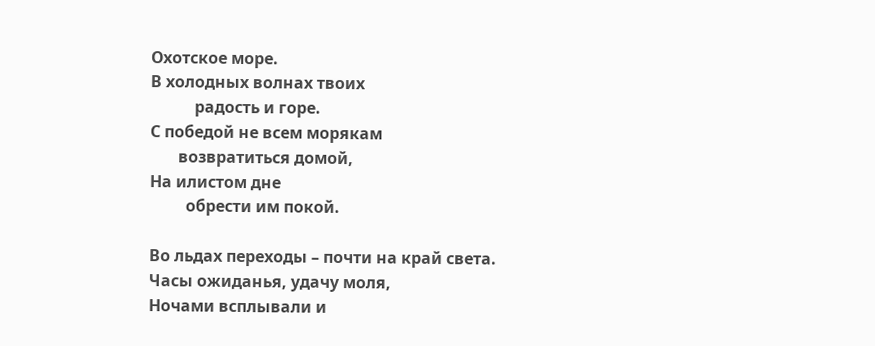Охотское море.
В холодных волнах твоих
           радость и горе.
С победой не всем морякам
       возвратиться домой,
На илистом дне
         обрести им покой.

Во льдах переходы – почти на край света.
Часы ожиданья, удачу моля,
Ночами всплывали и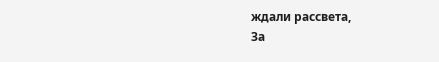ждали рассвета,
За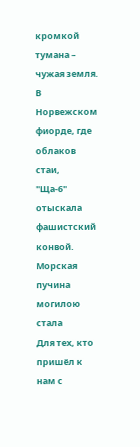кромкой тумана – чужая земля.
В Норвежском фиорде, где облаков стаи,
"Ща-6" отыскала фашистский конвой.
Морская пучина могилою стала
Для тех, кто пришёл к нам с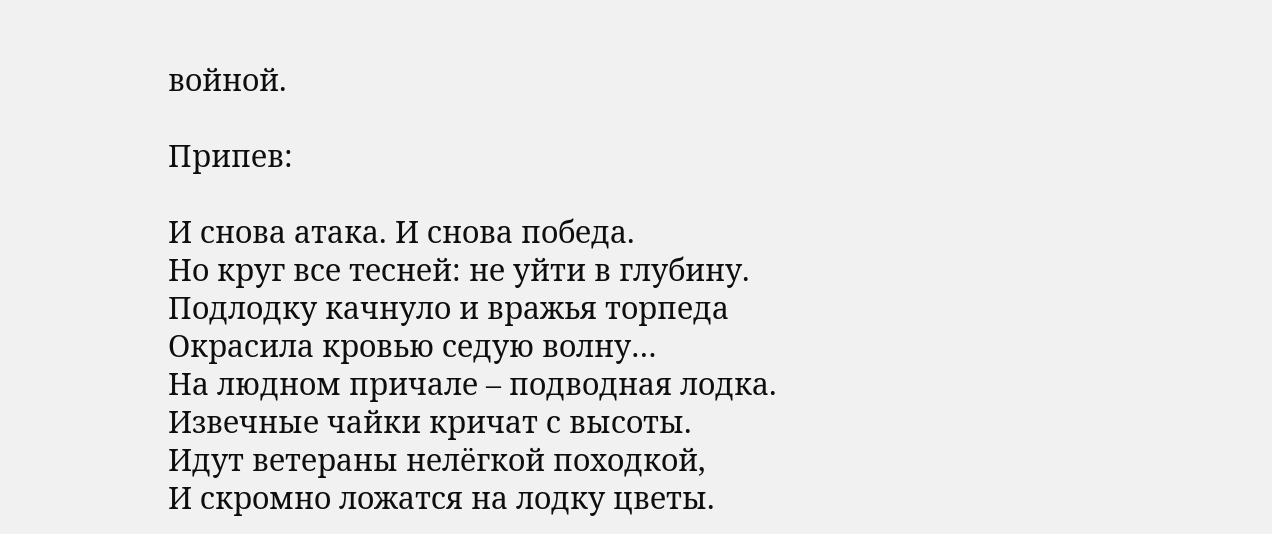войной.

Припев:

И снова атака. И снова победа.
Но круг все тесней: не уйти в глубину.
Подлодку качнуло и вражья торпеда
Окрасила кровью седую волну…
На людном причале – подводная лодка.
Извечные чайки кричат с высоты.
Идут ветераны нелёгкой походкой,
И скромно ложатся на лодку цветы.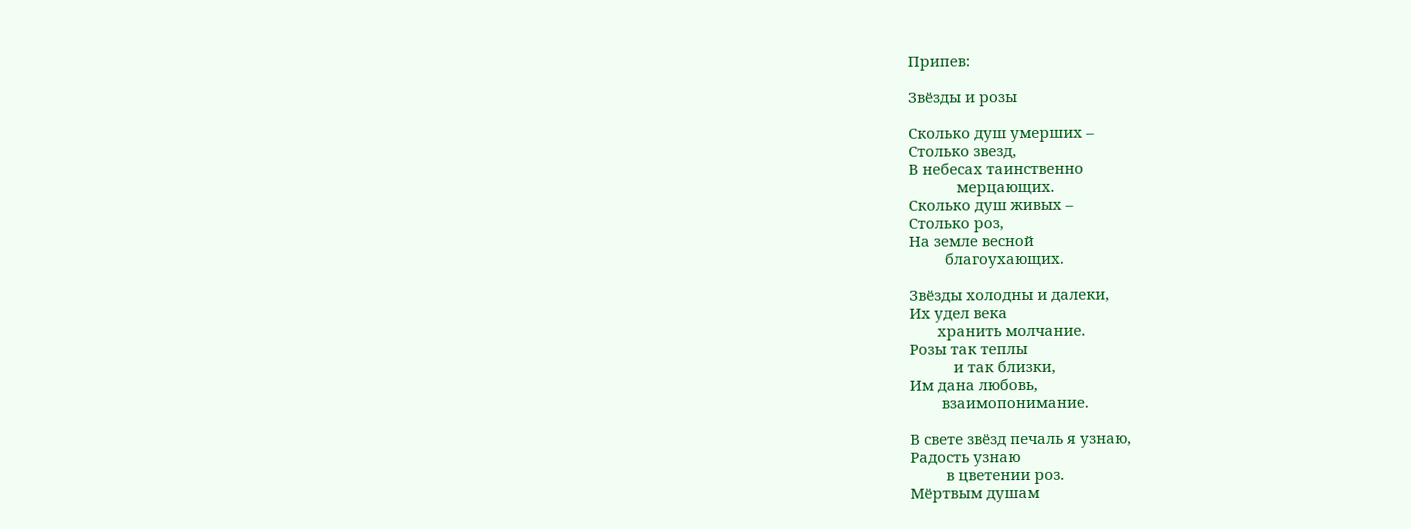Припев:

Звёзды и розы

Сколько душ умерших –
Столько звезд,
В небесах таинственно
            мерцающих.
Сколько душ живых –
Столько роз,
На земле весной
         благоухающих.

Звёзды холодны и далеки,
Их удел века
       хранить молчание.
Розы так теплы
           и так близки,
Им дана любовь,
        взаимопонимание.

В свете звёзд печаль я узнаю,
Радость узнаю
         в цветении роз.
Мёртвым душам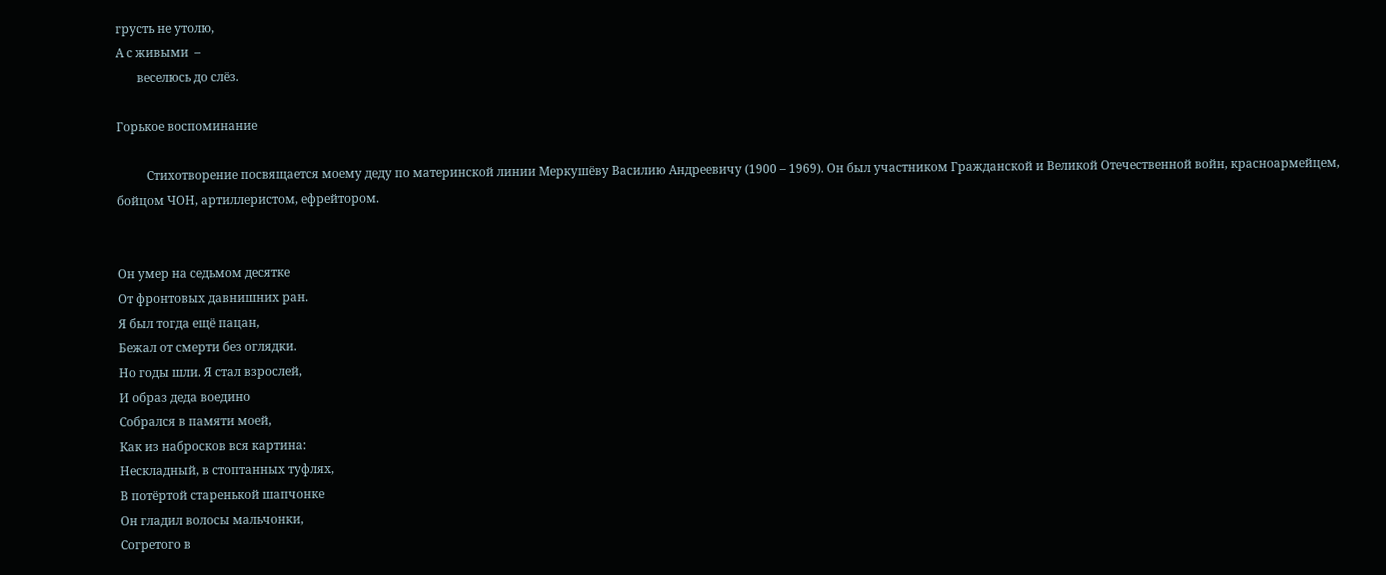грусть не утолю,
А с живыми  –
       веселюсь до слёз.

Горькое воспоминание

          Стихотворение посвящается моему деду по материнской линии Меркушёву Василию Андреевичу (1900 – 1969). Он был участником Гражданской и Великой Отечественной войн, красноармейцем, бойцом ЧОН, артиллеристом, ефрейтором.


Он умер на седьмом десятке
От фронтовых давнишних ран.
Я был тогда ещё пацан,
Бежал от смерти без оглядки.
Но годы шли. Я стал взрослей,
И образ деда воедино
Собрался в памяти моей,
Как из набросков вся картина:
Нескладный, в стоптанных туфлях,
В потёртой старенькой шапчонке
Он гладил волосы мальчонки,
Согретого в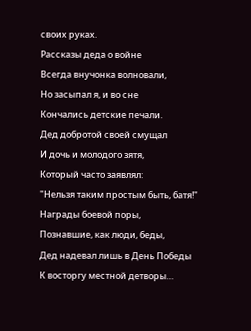своих руках.
Рассказы деда о войне
Всегда внучонка волновали,
Но засыпал я, и во сне
Кончались детские печали.
Дед добротой своей смущал
И дочь и молодого зятя,
Который часто заявлял:
"Нельзя таким простым быть, батя!"
Награды боевой поры,
Познавшие, как люди, беды,
Дед надевал лишь в День Победы
К восторгу местной детворы…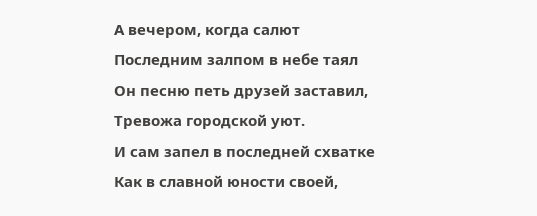А вечером, когда салют
Последним залпом в небе таял
Он песню петь друзей заставил,
Тревожа городской уют.
И сам запел в последней схватке
Как в славной юности своей,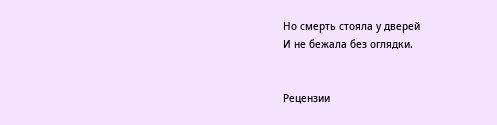Но смерть стояла у дверей
И не бежала без оглядки.


Рецензии